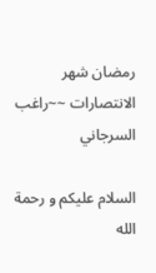رمضان شهر الانتصارات ~~راغب السرجاني

السلام عليكم و رحمة الله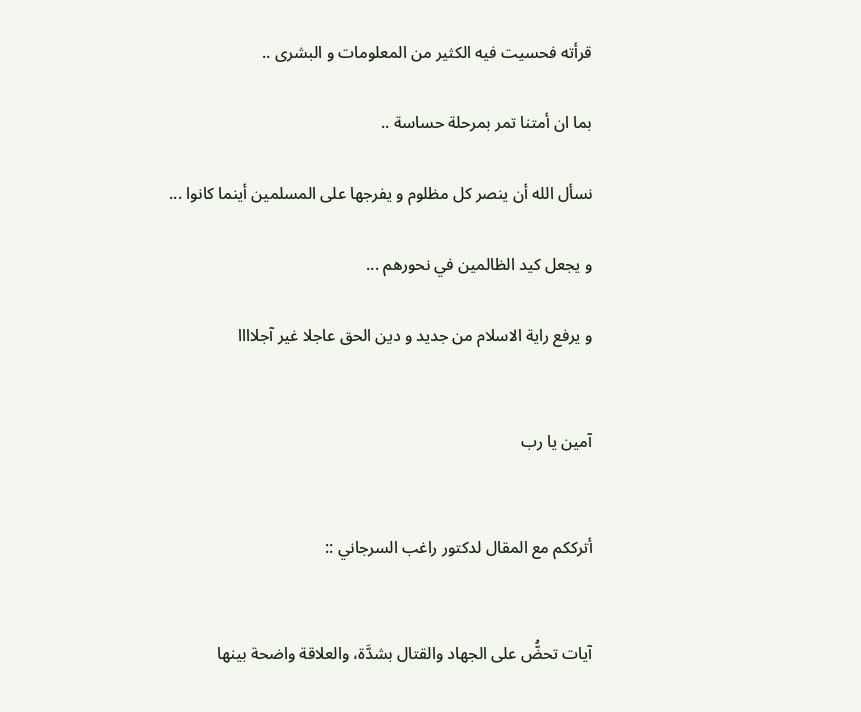قرأته فحسيت فيه الكثير من المعلومات و البشرى ..

بما ان أمتنا تمر بمرحلة حساسة ..

نسأل الله أن ينصر كل مظلوم و يفرجها على المسلمين أينما كانوا ...

و يجعل كيد الظالمين في نحورهم ...

و يرفع راية الاسلام من جديد و دين الحق عاجلا غير آجلاااا


آمين يا رب


أترككم مع المقال لدكتور راغب السرجاني ::


آيات تحضُّ على الجهاد والقتال بشدَّة، والعلاقة واضحة بينها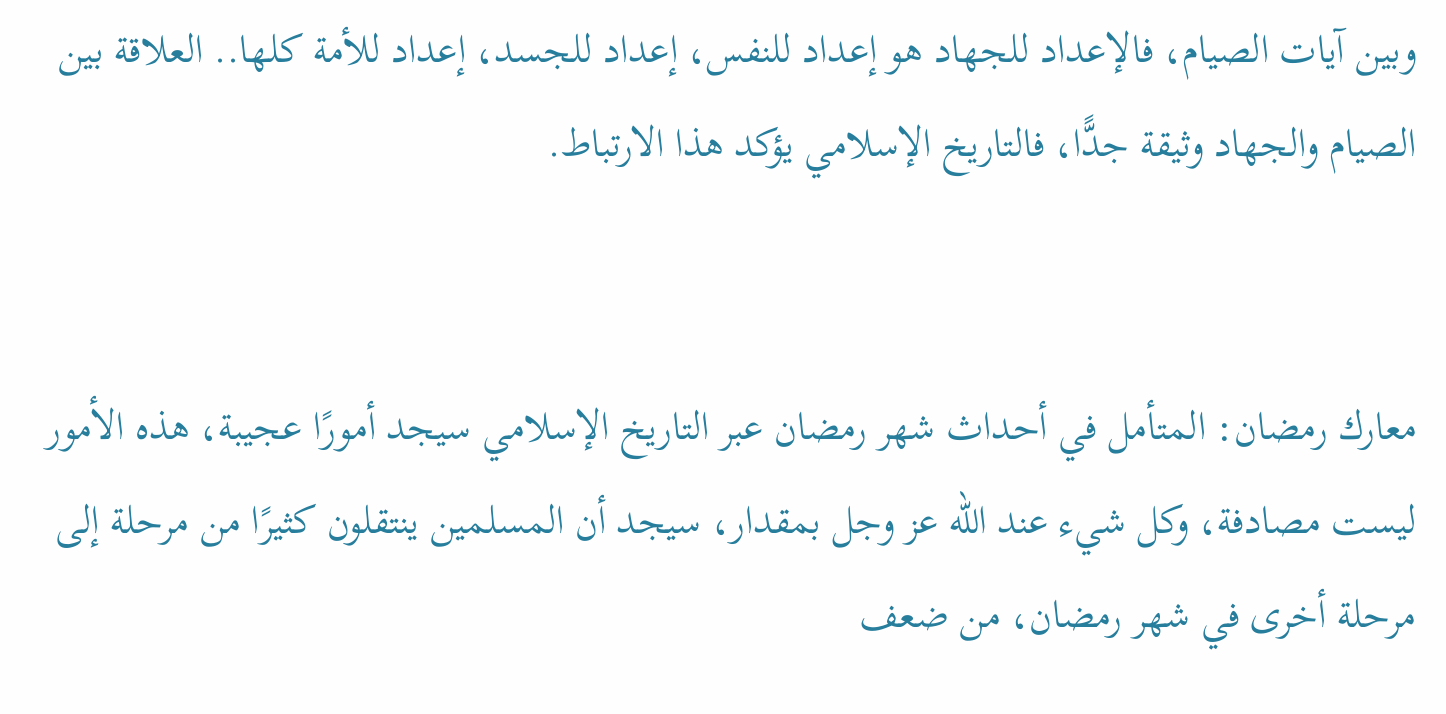وبين آيات الصيام، فالإعداد للجهاد هو إعداد للنفس، إعداد للجسد، إعداد للأمة كلها.. العلاقة بين الصيام والجهاد وثيقة جدًّا، فالتاريخ الإسلامي يؤكد هذا الارتباط.


معارك رمضان: المتأمل في أحداث شهر رمضان عبر التاريخ الإسلامي سيجد أمورًا عجيبة، هذه الأمور ليست مصادفة، وكل شيء عند الله عز وجل بمقدار، سيجد أن المسلمين ينتقلون كثيرًا من مرحلة إلى مرحلة أخرى في شهر رمضان، من ضعف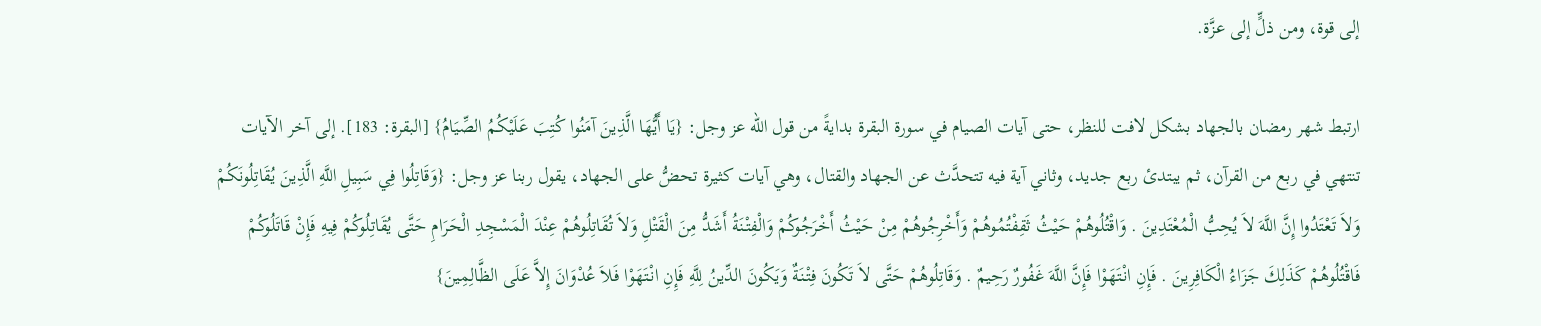إلى قوة، ومن ذلٍّ إلى عزَّة.

ارتبط شهر رمضان بالجهاد بشكل لافت للنظر، حتى آيات الصيام في سورة البقرة بدايةً من قول الله عز وجل: {يَا أَيُّهَا الَّذِينَ آمَنُوا كُتِبَ عَلَيْكُمُ الصِّيَامُ} [البقرة: 183]. إلى آخر الآيات تنتهي في ربع من القرآن، ثم يبتدئ ربع جديد، وثاني آية فيه تتحدَّث عن الجهاد والقتال، وهي آيات كثيرة تحضُّ على الجهاد، يقول ربنا عز وجل: {وَقَاتِلُوا فِي سَبِيلِ اللَّهِ الَّذِينَ يُقَاتِلُونَكُمْ وَلاَ تَعْتَدُوا إِنَّ اللَّهَ لاَ يُحِبُّ الْمُعْتَدِينَ . وَاقْتُلُوهُمْ حَيْثُ ثَقِفْتُمُوهُمْ وَأَخْرِجُوهُمْ مِنْ حَيْثُ أَخْرَجُوكُمْ وَالْفِتْنَةُ أَشَدُّ مِنَ الْقَتْلِ وَلاَ تُقَاتِلُوهُمْ عِنْدَ الْمَسْجِدِ الْحَرَامِ حَتَّى يُقَاتِلُوكُمْ فِيهِ فَإِنْ قَاتَلُوكُمْ فَاقْتُلُوهُمْ كَذَلِكَ جَزَاءُ الْكَافِرِينَ . فَإِنِ انْتَهَوْا فَإِنَّ اللَّهَ غَفُورٌ رَحِيمٌ . وَقَاتِلُوهُمْ حَتَّى لاَ تَكُونَ فِتْنَةٌ وَيَكُونَ الدِّينُ لِلَّهِ فَإِنِ انْتَهَوْا فَلاَ عُدْوَانَ إِلاَّ عَلَى الظَّالِمِينَ}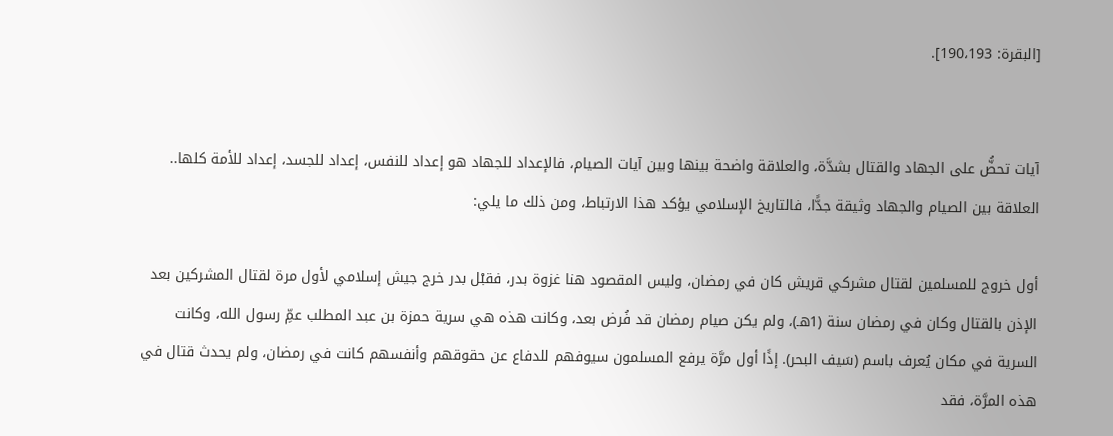[البقرة: 190،193].


آيات تحضُّ على الجهاد والقتال بشدَّة، والعلاقة واضحة بينها وبين آيات الصيام، فالإعداد للجهاد هو إعداد للنفس، إعداد للجسد، إعداد للأمة كلها.. العلاقة بين الصيام والجهاد وثيقة جدًّا، فالتاريخ الإسلامي يؤكد هذا الارتباط، ومن ذلك ما يلي:

أول خروج للمسلمين لقتال مشركي قريش كان في رمضان، وليس المقصود هنا غزوة بدر، فقبْل بدر خرج جيش إسلامي لأول مرة لقتال المشركين بعد الإذن بالقتال وكان في رمضان سنة (1هـ)، ولم يكن صيام رمضان قد فُرض بعد، وكانت هذه هي سرية حمزة بن عبد المطلب عمِّ رسول الله، وكانت السرية في مكان يُعرف باسم (سَيف البحر). إذًا أول مرَّة يرفع المسلمون سيوفهم للدفاع عن حقوقهم وأنفسهم كانت في رمضان، ولم يحدث قتال في هذه المرَّة، فقد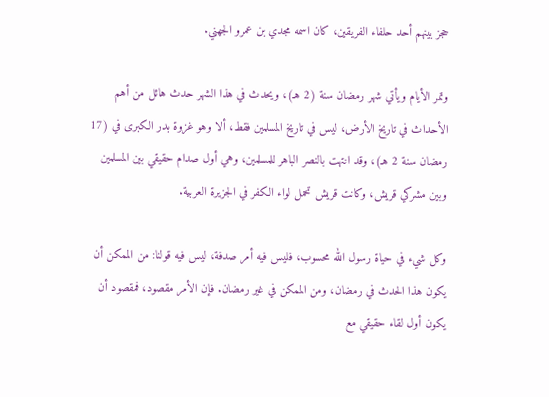حجز بينهم أحد حلفاء الفريقين، كان اسمه مجدي بن عمرو الجهني.

وتمر الأيام ويأتي شهر رمضان سنة (2 هـ)، ويحدث في هذا الشهر حدث هائل من أهم الأحداث في تاريخ الأرض، ليس في تاريخ المسلمين فقط، ألا وهو غزوة بدر الكبرى في (17 رمضان سنة 2 هـ)، وقد انتهت بالنصر الباهر للمسلمين، وهي أول صدام حقيقي بين المسلمين وبين مشركي قريش، وكانت قريش تحمل لواء الكفر في الجزيرة العربية.

وكل شيء في حياة رسول الله محسوب، فليس فيه أمر صدفة، ليس فيه قولنا: من الممكن أن يكون هذا الحدث في رمضان، ومن الممكن في غير رمضان. فإن الأمر مقصود، فمقصود أن يكون أول لقاء حقيقي مع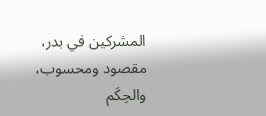المشركين في بدر، مقصود ومحسوب، والحِكَم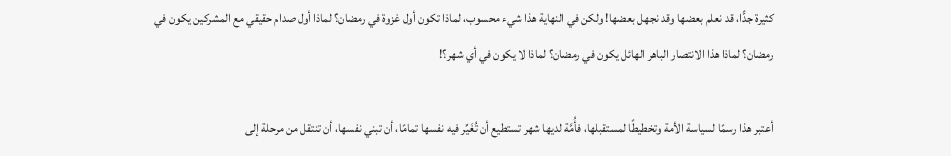كثيرة جدًّا، قد نعلم بعضها وقد نجهل بعضها! ولكن في النهاية هذا شيء محسوب، لماذا تكون أول غزوة في رمضان؟ لماذا أول صدام حقيقي مع المشركين يكون في رمضان؟ لماذا هذا الانتصار الباهر الهائل يكون في رمضان؟ لماذا لا يكون في أي شهر؟!

أعتبر هذا رسمًا لسياسة الأمة وتخطيطًا لمستقبلها، فأُمَّة لديها شهر تستطيع أن تُغَيِّر فيه نفسها تمامًا، أن تبني نفسها، أن تنتقل من مرحلة إلى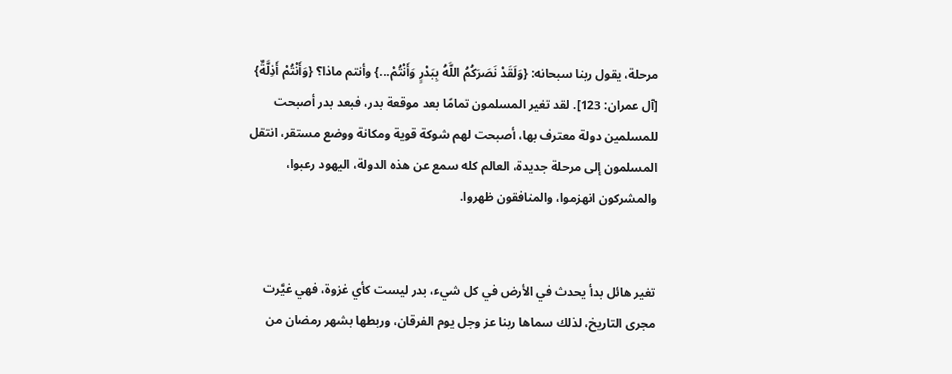مرحلة، يقول ربنا سبحانه: {وَلَقَدْ نَصَرَكُمُ اللَّهُ بِبَدْرٍ وَأَنْتُمْ...} وأنتم ماذا؟ {وَأَنْتُمْ أَذِلَّةٌ} [آل عمران: 123]. لقد تغير المسلمون تمامًا بعد موقعة بدر، فبعد بدر أصبحت للمسلمين دولة معترف بها، أصبحت لهم شوكة قوية ومكانة ووضع مستقر، انتقل المسلمون إلى مرحلة جديدة، العالم كله سمع عن هذه الدولة، اليهود رعبوا، والمشركون انهزموا، والمنافقون ظهروا.


تغير هائل بدأ يحدث في الأرض في كل شيء، بدر ليست كأي غزوة، فهي غيَّرت مجرى التاريخ، لذلك سماها ربنا عز وجل يوم الفرقان، وربطها بشهر رمضان من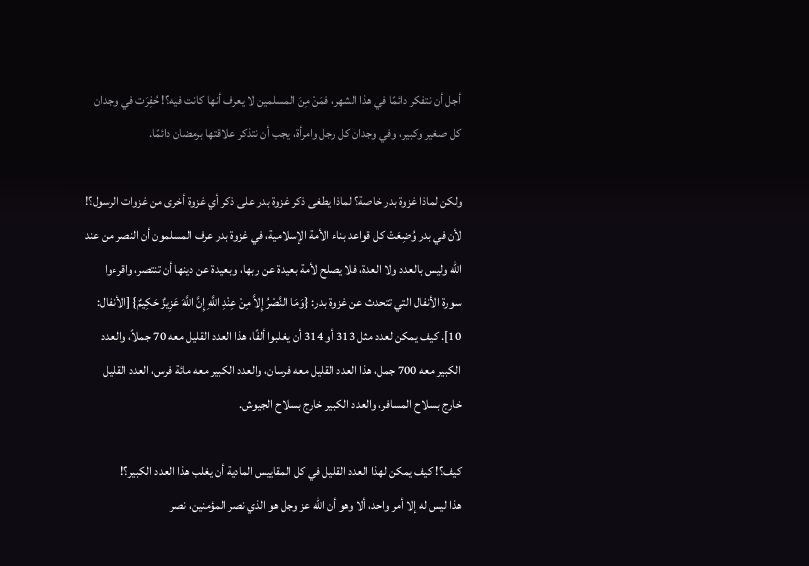أجل أن نتفكر دائمًا في هذا الشهر، فمَنْ مِنَ المسلمين لا يعرف أنها كانت فيه؟! حُفِرَت في وجدان كل صغير وكبير، وفي وجدان كل رجل وامرأة، يجب أن نتذكر علاقتها برمضان دائمًا.

ولكن لماذا غزوة بدر خاصة؟ لماذا يطغى ذكر غزوة بدر على ذكر أي غزوة أخرى من غزوات الرسول؟!
لأن في بدر وُضِعَتْ كل قواعد بناء الأمة الإسلامية، في غزوة بدر عرف المسلمون أن النصر من عند الله وليس بالعدد ولا العدة، فلا يصلح لأمة بعيدة عن ربها، وبعيدة عن دينها أن تنتصر، واقرءوا سورة الأنفال التي تتحدث عن غزوة بدر: {وَمَا النَّصْرُ إِلاَّ مِنْ عِنْدِ اللَّهِ إِنَّ اللَّهَ عَزِيزٌ حَكِيمٌ} [الأنفال: 10]. كيف يمكن لعدد مثل 313 أو 314 أن يغلبوا ألفًا، هذا العدد القليل معه 70 جملاً، والعدد الكبير معه 700 جمل، هذا العدد القليل معه فرسان، والعدد الكبير معه مائة فرس، العدد القليل خارج بسلاح المسافر، والعدد الكبير خارج بسلاح الجيوش.

كيف؟! كيف يمكن لهذا العدد القليل في كل المقاييس المادية أن يغلب هذا العدد الكبير؟!
هذا ليس له إلا أمر واحد، ألا وهو أن الله عز وجل هو الذي نصر المؤمنين، نصر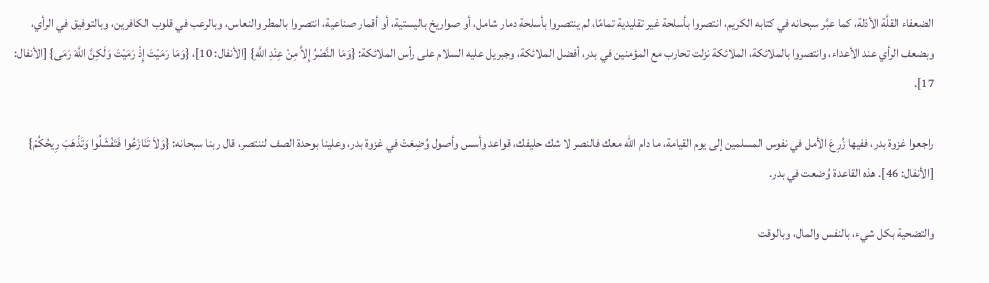الضعفاء القلَّة الأذلة، كما عبَّر سبحانه في كتابه الكريم، انتصروا بأسلحة غير تقليدية تمامًا، لم ينتصروا بأسلحة دمار شامل، أو صواريخ باليستية، أو أقمار صناعية، انتصروا بالمطر والنعاس، وبالرعب في قلوب الكافرين، وبالتوفيق في الرأي، وبضعف الرأي عند الأعداء، وانتصروا بالملائكة، الملائكة نزلت تحارب مع المؤمنين في بدر، أفضل الملائكة، وجبريل عليه السلام على رأس الملائكة: {وَمَا النَّصْرُ إِلاَّ مِنْ عِنْدِ اللَّهِ} [الأنفال: 10]، {وَمَا رَمَيْتَ إِذْ رَمَيْتَ وَلَكِنَّ اللَّهَ رَمَى} [الأنفال: 17].

راجعوا غزوة بدر، ففيها زُرِعَ الأمل في نفوس المسلمين إلى يوم القيامة، ما دام الله معك فالنصر لا شك حليفك، قواعد وأسس وأصول وُضِعَتْ في غزوة بدر، وعلينا بوحدة الصف لننتصر، قال ربنا سبحانه: {وَلاَ تَنَازَعُوا فَتَفْشَلُوا وَتَذْهَبَ رِيحُكُمْ} [الأنفال: 46]. هذه القاعدة وُضعت في بدر.

والتضحية بكل شيء، بالنفس والمال، وبالوقت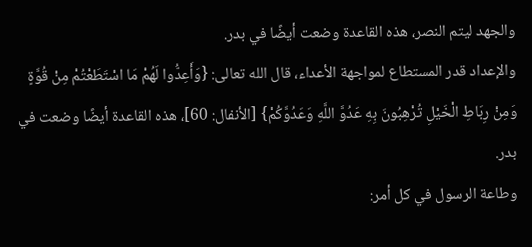والجهد ليتم النصر، هذه القاعدة وضعت أيضًا في بدر.
والإعداد قدر المستطاع لمواجهة الأعداء، قال الله تعالى: {وَأَعِدُّوا لَهُمْ مَا اسْتَطَعْتُمْ مِنْ قُوَّةٍ وَمِنْ رِبَاطِ الْخَيْلِ تُرْهِبُونَ بِهِ عَدُوَّ اللَّهِ وَعَدُوَّكُمْ} [الأنفال: 60]، هذه القاعدة أيضًا وضعت في بدر.
وطاعة الرسول في كل أمر: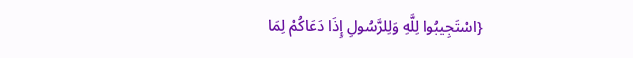{اسْتَجِيبُوا لِلَّهِ وَلِلرَّسُولِ إِذَا دَعَاكُمْ لِمَا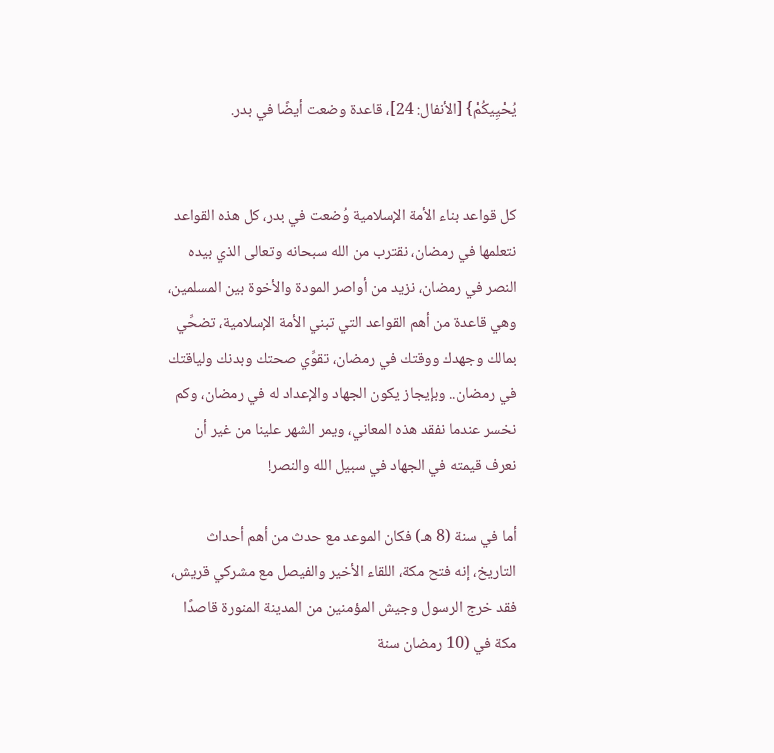يُحْيِيكُمْ} [الأنفال: 24]، قاعدة وضعت أيضًا في بدر.


كل قواعد بناء الأمة الإسلامية وُضعت في بدر، كل هذه القواعد نتعلمها في رمضان، نقترب من الله سبحانه وتعالى الذي بيده النصر في رمضان، نزيد من أواصر المودة والأخوة بين المسلمين، وهي قاعدة من أهم القواعد التي تبني الأمة الإسلامية، تضحِّي بمالك وجهدك ووقتك في رمضان، تقوِّي صحتك وبدنك ولياقتك في رمضان.. وبإيجاز يكون الجهاد والإعداد له في رمضان، وكم نخسر عندما نفقد هذه المعاني، ويمر الشهر علينا من غير أن نعرف قيمته في الجهاد في سبيل الله والنصر!

أما في سنة (8 هـ) فكان الموعد مع حدث من أهم أحداث التاريخ، إنه فتح مكة، اللقاء الأخير والفيصل مع مشركي قريش، فقد خرج الرسول وجيش المؤمنين من المدينة المنورة قاصدًا مكة في (10 رمضان سنة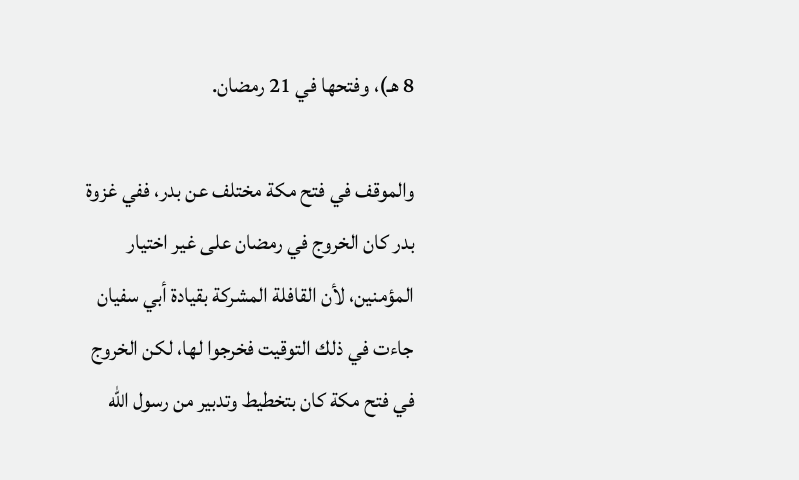8 هـ)، وفتحها في 21 رمضان.

والموقف في فتح مكة مختلف عن بدر، ففي غزوة بدر كان الخروج في رمضان على غير اختيار المؤمنين، لأن القافلة المشركة بقيادة أبي سفيان جاءت في ذلك التوقيت فخرجوا لها، لكن الخروج في فتح مكة كان بتخطيط وتدبير من رسول الله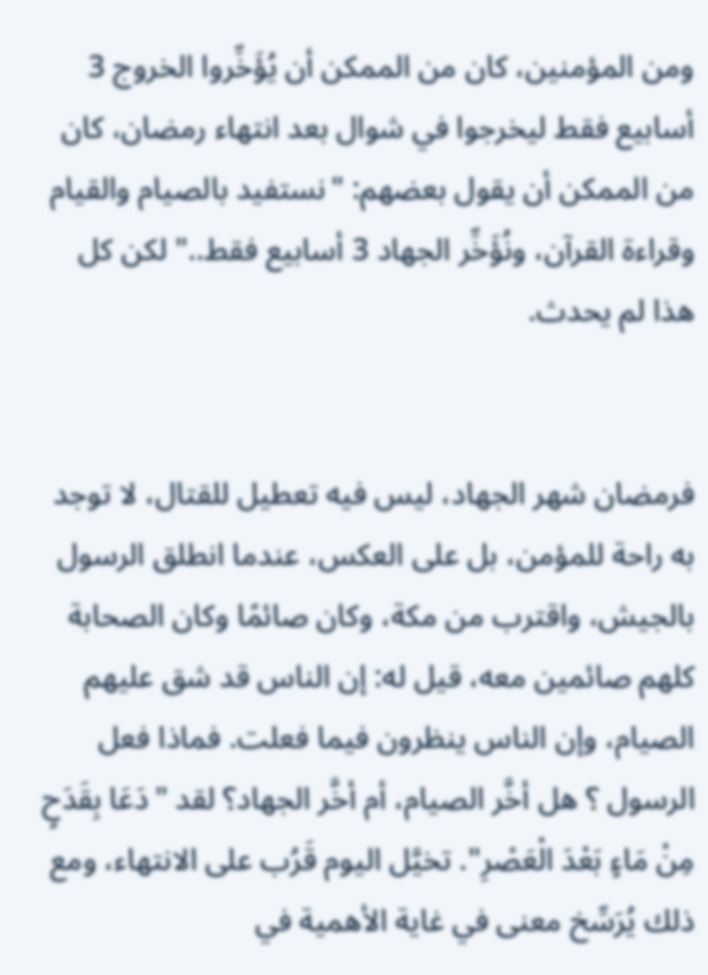ومن المؤمنين، كان من الممكن أن يُؤَخِّروا الخروج 3 أسابيع فقط ليخرجوا في شوال بعد انتهاء رمضان، كان من الممكن أن يقول بعضهم: "نستفيد بالصيام والقيام وقراءة القرآن، ونُؤَخِّر الجهاد 3 أسابيع فقط.." لكن كل هذا لم يحدث.


فرمضان شهر الجهاد، ليس فيه تعطيل للقتال، لا توجد به راحة للمؤمن، بل على العكس، عندما انطلق الرسول بالجيش، واقترب من مكة، وكان صائمًا وكان الصحابة كلهم صائمين معه، قيل له: إن الناس قد شق عليهم الصيام، وإن الناس ينظرون فيما فعلت. فماذا فعل الرسول ؟ هل أخَّر الصيام، أم أخَّر الجهاد؟ لقد "دَعَا بِقَدَحٍ مِنْ مَاءٍ بَعْدَ الْعَصْرِ". تخيَّل اليوم قَرُب على الانتهاء، ومع ذلك يُرَسِّخ معنى في غاية الأهمية في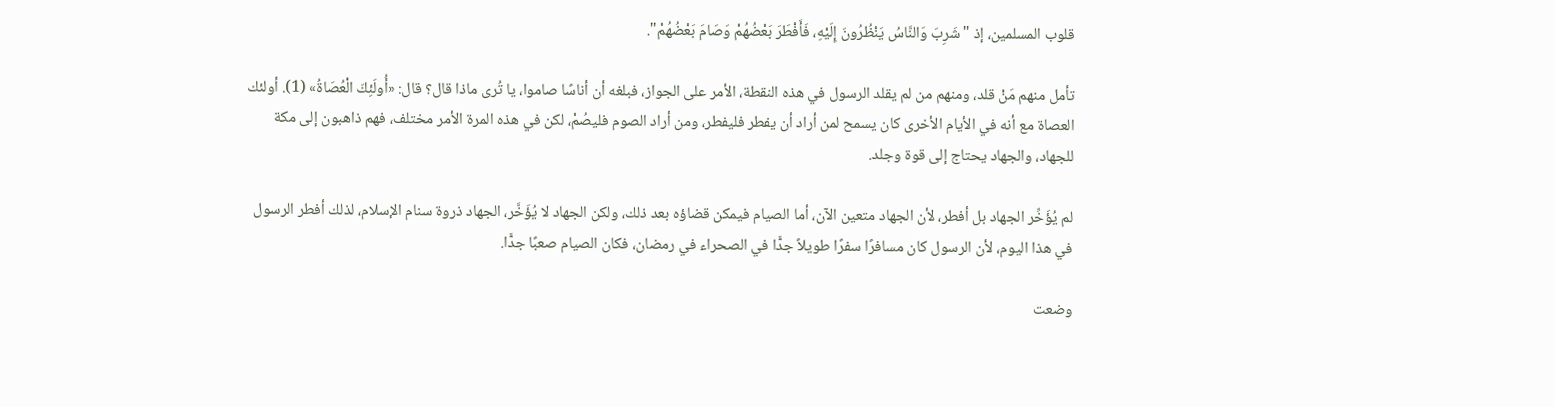قلوب المسلمين، إذ "شَرِبَ وَالنَّاسُ يَنْظُرُونَ إِلَيْهِ، فَأَفْطَرَ بَعْضُهُمْ وَصَامَ بَعْضُهُمْ".

تأمل منهم مَنْ قلد، ومنهم من لم يقلد الرسول في هذه النقطة، الأمر على الجواز، فبلغه أن أناسًا صاموا، يا تُرى ماذا قال؟ قال: «أُولَئِكَ الْعُصَاةُ» (1). أولئك العصاة مع أنه في الأيام الأخرى كان يسمح لمن أراد أن يفطر فليفطر، ومن أراد الصوم فليصُمْ، لكن في هذه المرة الأمر مختلف، فهم ذاهبون إلى مكة للجهاد، والجهاد يحتاج إلى قوة وجلد.

لم يُؤَخِّر الجهاد بل أفطر، لأن الجهاد متعين الآن، أما الصيام فيمكن قضاؤه بعد ذلك، ولكن الجهاد لا يُؤَخَّر، الجهاد ذروة سنام الإسلام، لذلك أفطر الرسول في هذا اليوم، لأن الرسول كان مسافرًا سفرًا طويلاً جدًّا في الصحراء في رمضان، فكان الصيام صعبًا جدًّا.

وضعت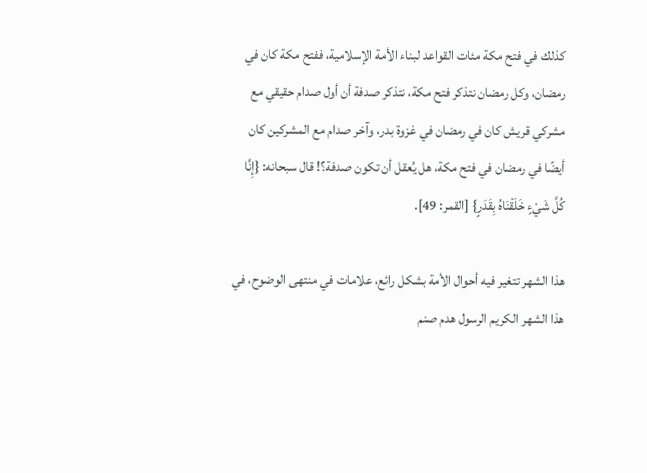كذلك في فتح مكة مئات القواعد لبناء الأمة الإسلامية، ففتح مكة كان في رمضان، وكل رمضان نتذكر فتح مكة، نتذكر صدفة أن أول صدام حقيقي مع مشركي قريش كان في رمضان في غزوة بدر، وآخر صدام مع المشركين كان أيضًا في رمضان في فتح مكة، هل يُعقل أن تكون صدفة؟! قال سبحانه: {إِنَّا كُلَّ شَيْءٍ خَلَقْنَاهُ بِقَدَرٍ} [القمر: 49].

هذا الشهر تتغير فيه أحوال الأمة بشكل رائع، علامات في منتهى الوضوح، في هذا الشهر الكريم الرسول هدم صنم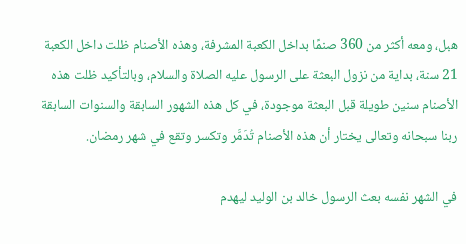هبل، ومعه أكثر من 360 صنمًا بداخل الكعبة المشرفة، وهذه الأصنام ظلت داخل الكعبة 21 سنة، بداية من نزول البعثة على الرسول عليه الصلاة والسلام، وبالتأكيد ظلت هذه الأصنام سنين طويلة قبل البعثة موجودة، في كل هذه الشهور السابقة والسنوات السابقة ربنا سبحانه وتعالى يختار أن هذه الأصنام تُدَمَّر وتكسر وتقع في شهر رمضان.

في الشهر نفسه بعث الرسول خالد بن الوليد ليهدم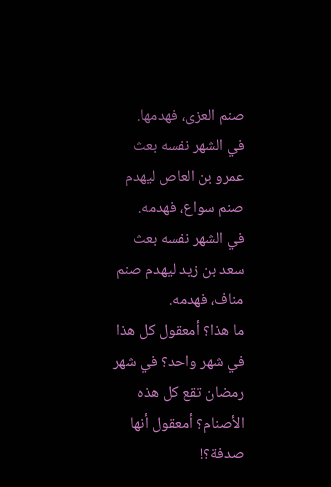صنم العزى، فهدمها.
في الشهر نفسه بعث عمرو بن العاص ليهدم صنم سواع، فهدمه.
في الشهر نفسه بعث سعد بن زيد ليهدم صنم مناف، فهدمه.
ما هذا؟ أمعقول كل هذا في شهر واحد؟ في شهر رمضان تقع كل هذه الأصنام؟ أمعقول أنها صدفة؟!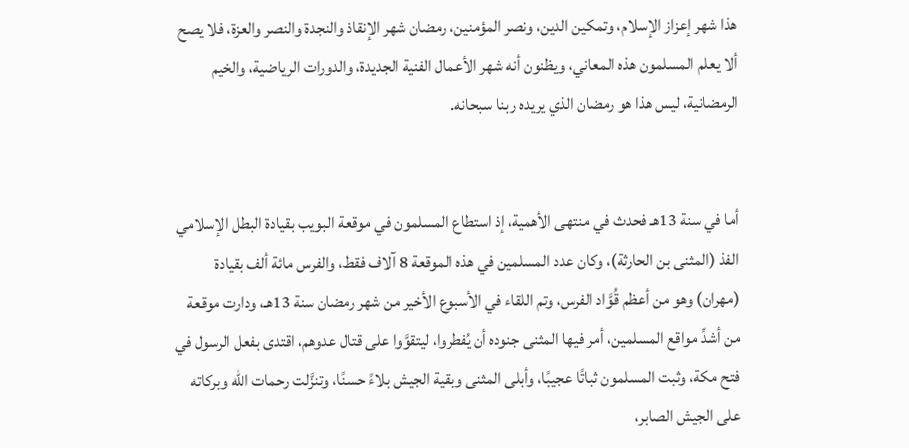هذا شهر إعزاز الإسلام، وتمكين الدين، ونصر المؤمنين، رمضان شهر الإنقاذ والنجدة والنصر والعزة، فلا يصح ألا يعلم المسلمون هذه المعاني، ويظنون أنه شهر الأعمال الفنية الجديدة، والدورات الرياضية، والخيم الرمضانية، ليس هذا هو رمضان الذي يريده ربنا سبحانه.


أما في سنة 13هـ فحدث في منتهى الأهمية، إذ استطاع المسلمون في موقعة البويب بقيادة البطل الإسلامي الفذ (المثنى بن الحارثة)، وكان عدد المسلمين في هذه الموقعة 8 آلاف فقط، والفرس مائة ألف بقيادة (مهران) وهو من أعظم قُوَّاد الفرس، وتم اللقاء في الأسبوع الأخير من شهر رمضان سنة 13هـ، ودارت موقعة من أشدِّ مواقع المسلمين، أمر فيها المثنى جنوده أن يُفطروا، ليتقوَّوا على قتال عدوهم، اقتدى بفعل الرسول في فتح مكة، وثبت المسلمون ثباتًا عجيبًا، وأبلى المثنى وبقية الجيش بلاءً حسنًا، وتنزَّلت رحمات الله وبركاته على الجيش الصابر،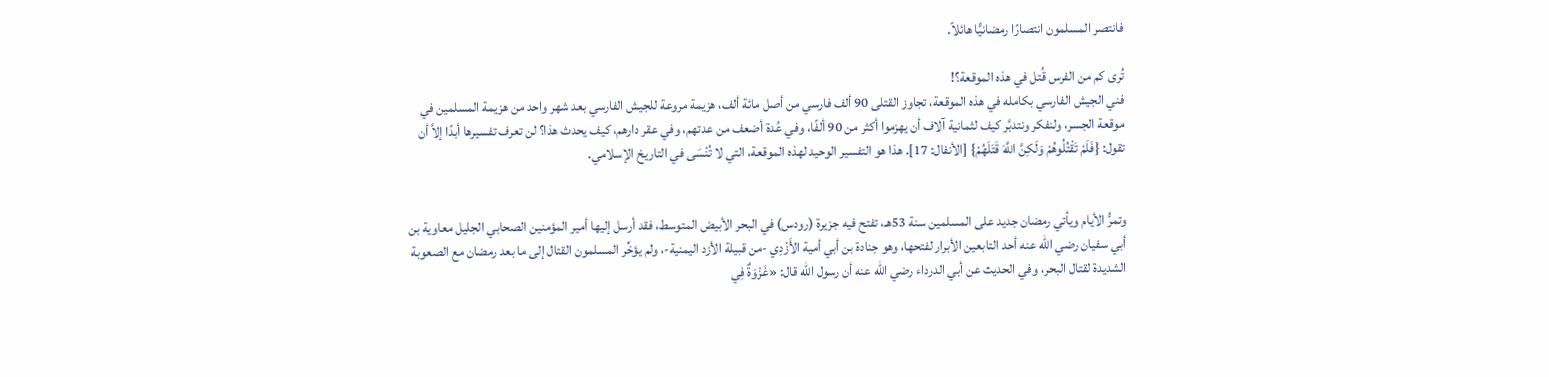فانتصر المسلمون انتصارًا رمضانيًّا هائلاً.

تُرى كم من الفرس قُتل في هذه الموقعة؟!
فني الجيش الفارسي بكامله في هذه الموقعة، تجاوز القتلى 90 ألف فارسي من أصل مائة ألف، هزيمة مروعة للجيش الفارسي بعد شهر واحد من هزيمة المسلمين في موقعة الجسر، ولنفكر ونتدبَّر كيف لثمانية آلاف أن يهزموا أكثر من 90 ألفًا، وفي عُدة أضعف من عدتهم، وفي عقر دارهم، كيف يحدث هذا؟ لن تعرف تفسيرها أبدًا إلاَّ أن تقول: {فَلَمْ تَقْتُلُوهُمْ وَلَكِنَّ اللَّهَ قَتَلَهُمْ} [الأنفال: 17]. هذا هو التفسير الوحيد لهذه الموقعة، التي لا تُنْسَى في التاريخ الإسلامي.


وتمرُّ الأيام ويأتي رمضان جديد على المسلمين سنة 53هـ، تفتح فيه جزيرة (رودس) في البحر الأبيض المتوسط، فقد أرسل إليها أمير المؤمنين الصحابي الجليل معاوية بن أبي سفيان رضي الله عنه أحد التابعين الأبرار لفتحها، وهو جنادة بن أبي أمية الأَزْدِي -من قبيلة الأزد اليمنية-، ولم يؤخِّر المسلمون القتال إلى ما بعد رمضان مع الصعوبة الشديدة لقتال البحر، وفي الحديث عن أبي الدرداء رضي الله عنه أن رسول الله قال: «غَزْوَةٌ فِي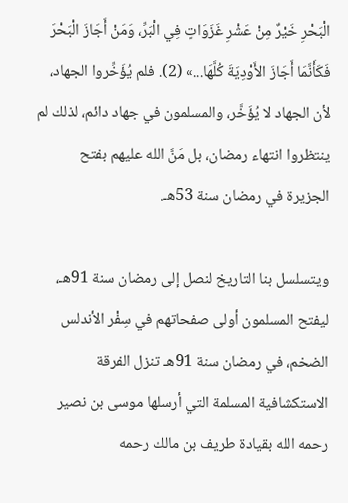الْبَحْرِ خَيْرٌ مِنْ عَشْرِ غَزَوَاتٍ فِي الْبَرِّ، وَمَنْ أَجَازَ الْبَحْرَ فَكَأَنَّمَا أَجَازَ الأَوْدِيَةَ كُلَّهَا...» (2). فلم يُؤَخِّروا الجهاد، لأن الجهاد لا يُؤَخَّر، والمسلمون في جهاد دائم، لذلك لم ينتظروا انتهاء رمضان، بل مَنَّ الله عليهم بفتح الجزيرة في رمضان سنة 53هـ.

ويتسلسل بنا التاريخ لنصل إلى رمضان سنة 91هـ، ليفتح المسلمون أولى صفحاتهم في سِفْر الأندلس الضخم، في رمضان سنة 91هـ تنزل الفرقة الاستكشافية المسلمة التي أرسلها موسى بن نصير رحمه الله بقيادة طريف بن مالك رحمه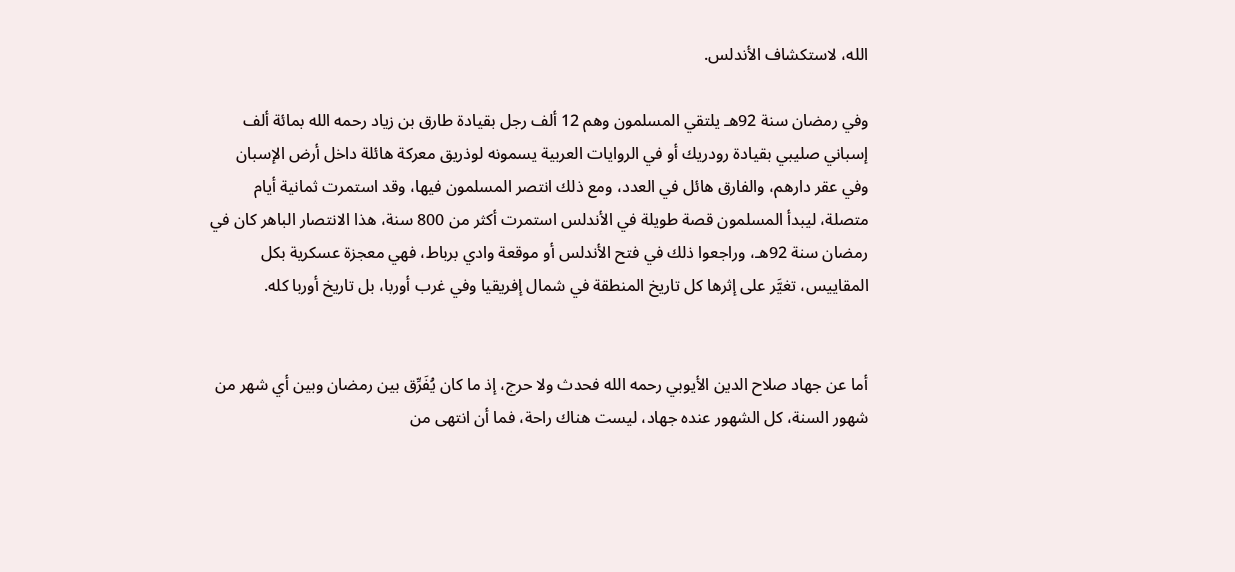الله، لاستكشاف الأندلس.

وفي رمضان سنة 92هـ يلتقي المسلمون وهم 12 ألف رجل بقيادة طارق بن زياد رحمه الله بمائة ألف إسباني صليبي بقيادة رودريك أو في الروايات العربية يسمونه لوذريق معركة هائلة داخل أرض الإسبان وفي عقر دارهم، والفارق هائل في العدد، ومع ذلك انتصر المسلمون فيها، وقد استمرت ثمانية أيام متصلة، ليبدأ المسلمون قصة طويلة في الأندلس استمرت أكثر من 800 سنة، هذا الانتصار الباهر كان في رمضان سنة 92هـ، وراجعوا ذلك في فتح الأندلس أو موقعة وادي برباط، فهي معجزة عسكرية بكل المقاييس، تغيَّر على إثرها كل تاريخ المنطقة في شمال إفريقيا وفي غرب أوربا، بل تاريخ أوربا كله.


أما عن جهاد صلاح الدين الأيوبي رحمه الله فحدث ولا حرج، إذ ما كان يُفَرِّق بين رمضان وبين أي شهر من شهور السنة، كل الشهور عنده جهاد، ليست هناك راحة، فما أن انتهى من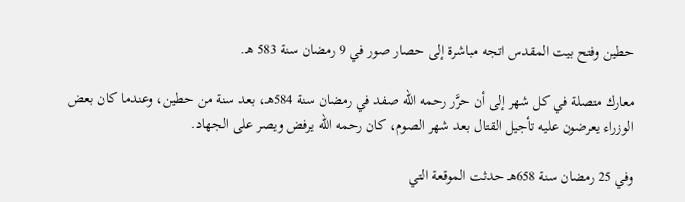حطين وفتح بيت المقدس اتجه مباشرة إلى حصار صور في 9 رمضان سنة 583 هـ.

معارك متصلة في كل شهر إلى أن حرَّر رحمه الله صفد في رمضان سنة 584هـ، بعد سنة من حطين، وعندما كان بعض الوزراء يعرضون عليه تأجيل القتال بعد شهر الصوم، كان رحمه الله يرفض ويصر على الجهاد.

وفي 25 رمضان سنة 658هـ حدثت الموقعة التي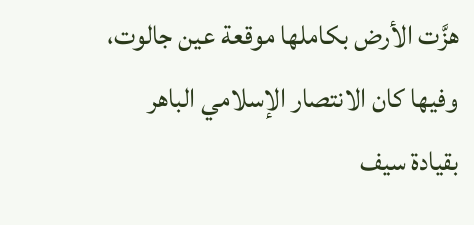هزَّت الأرض بكاملها موقعة عين جالوت، وفيها كان الانتصار الإسلامي الباهر بقيادة سيف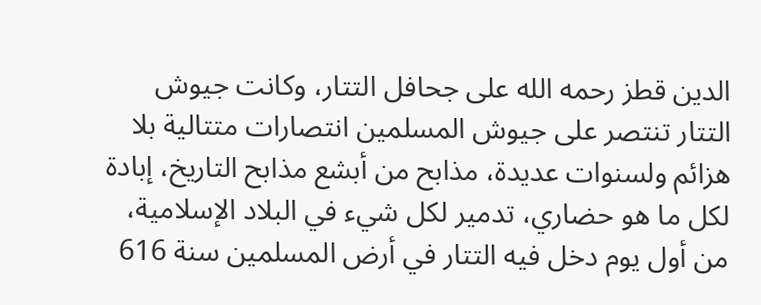الدين قطز رحمه الله على جحافل التتار، وكانت جيوش التتار تنتصر على جيوش المسلمين انتصارات متتالية بلا هزائم ولسنوات عديدة، مذابح من أبشع مذابح التاريخ، إبادة لكل ما هو حضاري، تدمير لكل شيء في البلاد الإسلامية، من أول يوم دخل فيه التتار في أرض المسلمين سنة 616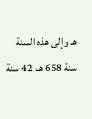هـ وإلى هذه السنة سنة 658 هـ، 42 سنة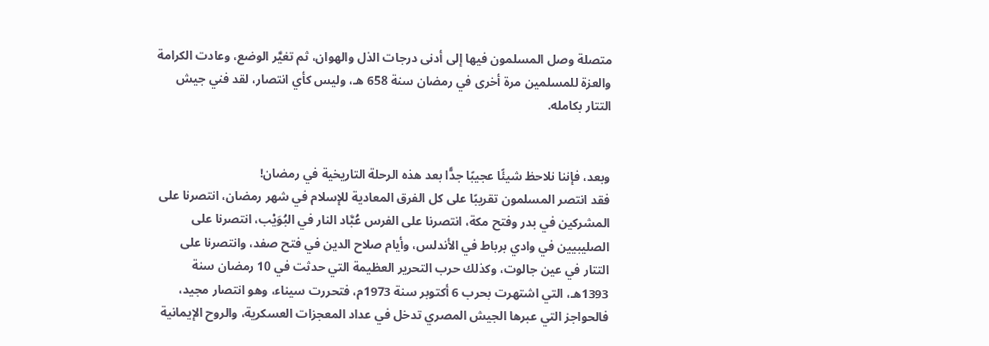متصلة وصل المسلمون فيها إلى أدنى درجات الذل والهوان، ثم تغيَّر الوضع، وعادت الكرامة والعزة للمسلمين مرة أخرى في رمضان سنة 658 هـ، وليس كأي انتصار، لقد فني جيش التتار بكامله.


وبعد، فإننا نلاحظ شيئًا عجيبًا جدًّا بعد هذه الرحلة التاريخية في رمضان!
فقد انتصر المسلمون تقريبًا على كل الفرق المعادية للإسلام في شهر رمضان، انتصرنا على المشركين في بدر وفتح مكة، انتصرنا على الفرس عُبَّاد النار في البُوَيْب، انتصرنا على الصليبيين في وادي برباط في الأندلس، وأيام صلاح الدين في فتح صفد، وانتصرنا على التتار في عين جالوت، وكذلك حرب التحرير العظيمة التي حدثت في 10 رمضان سنة 1393هـ، التي اشتهرت بحرب 6 أكتوبر سنة 1973م، فتحررت سيناء، وهو انتصار مجيد، فالحواجز التي عبرها الجيش المصري تدخل في عداد المعجزات العسكرية، والروح الإيمانية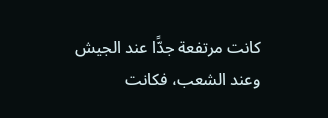كانت مرتفعة جدًّا عند الجيش وعند الشعب، فكانت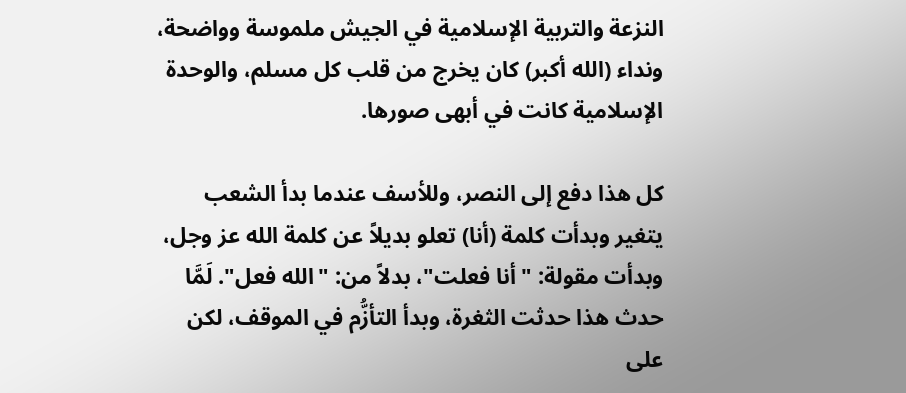النزعة والتربية الإسلامية في الجيش ملموسة وواضحة، ونداء (الله أكبر) كان يخرج من قلب كل مسلم، والوحدة الإسلامية كانت في أبهى صورها.

كل هذا دفع إلى النصر، وللأسف عندما بدأ الشعب يتغير وبدأت كلمة (أنا) تعلو بديلاً عن كلمة الله عز وجل، وبدأت مقولة: "أنا فعلت"، بدلاً من: "الله فعل". لَمَّا حدث هذا حدثت الثغرة، وبدأ التأزُّم في الموقف، لكن على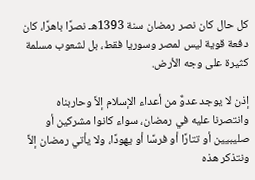كل حال كان نصر رمضان سنة 1393هـ نصرًا باهرًا، كان دفعة قوية ليس لمصر وسوريا فقط، بل لشعوب مسلمة كثيرة على وجه الأرض.

إذن لا يوجد عدوٌّ من أعداء الإسلام إلاَّ وحاربناه وانتصرنا عليه في رمضان، سواء كانوا مشركين أو صليبيين أو تتارًا أو فرسًا أو يهودًا، ولا يأتي رمضان إلاَّ ونتذكر هذه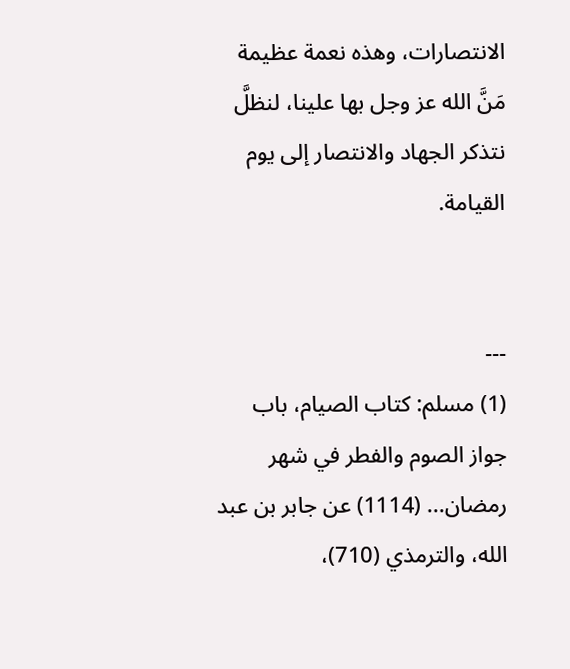الانتصارات، وهذه نعمة عظيمة مَنَّ الله عز وجل بها علينا، لنظلَّ نتذكر الجهاد والانتصار إلى يوم القيامة.


---
(1) مسلم: كتاب الصيام، باب جواز الصوم والفطر في شهر رمضان... (1114) عن جابر بن عبد الله، والترمذي (710)،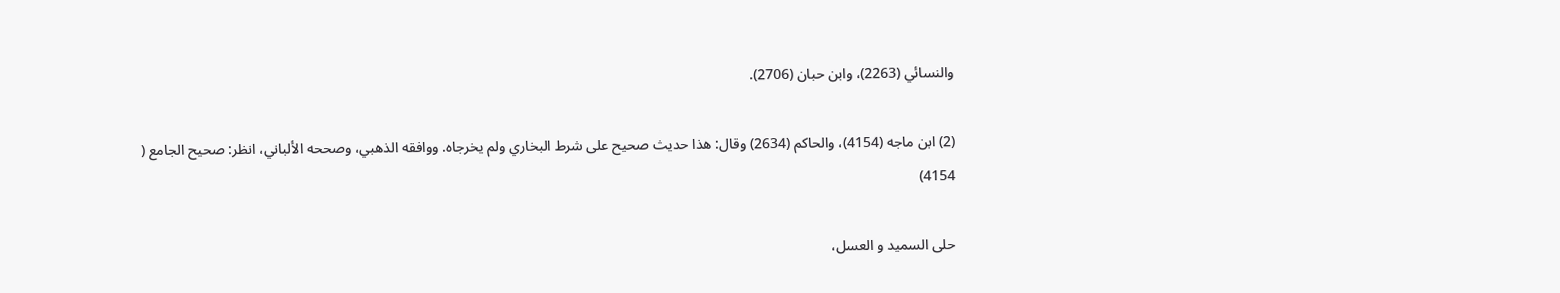والنسائي (2263)، وابن حبان (2706).

(2) ابن ماجه (4154)، والحاكم (2634) وقال: هذا حديث صحيح على شرط البخاري ولم يخرجاه. ووافقه الذهبي، وصححه الألباني، انظر: صحيح الجامع (
4154)

حلى السميد و العسل،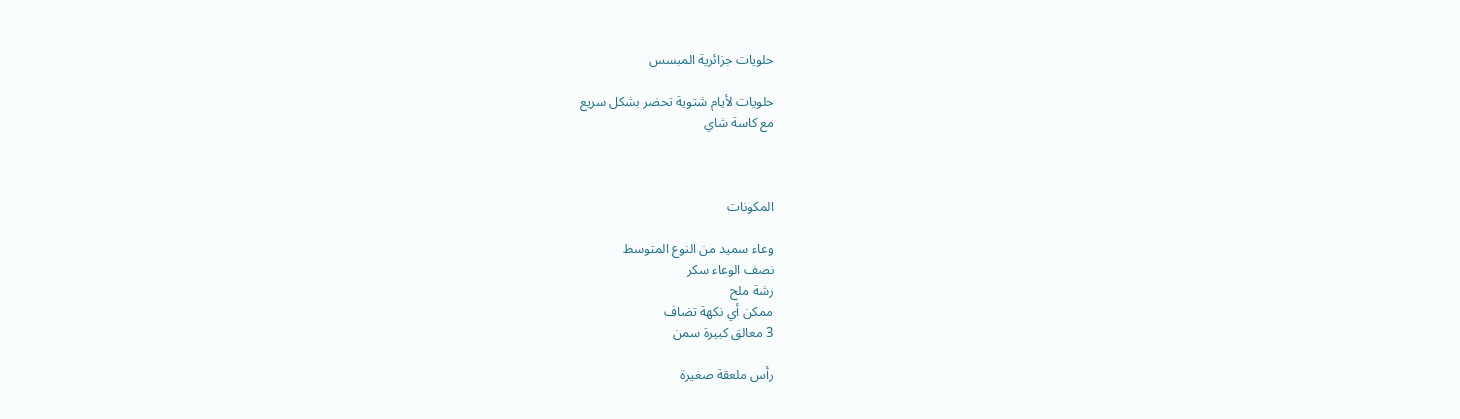حلويات جزائرية المبسس

حلويات لأيام شتوية تحضر بشكل سريع
مع كاسة شاي



المكونات

وعاء سميد من النوع المتوسط
نصف الوعاء سكر
رشة ملح
ممكن أي نكهة تضاف
3 معالق كبيرة سمن

رأس ملعقة صغيرة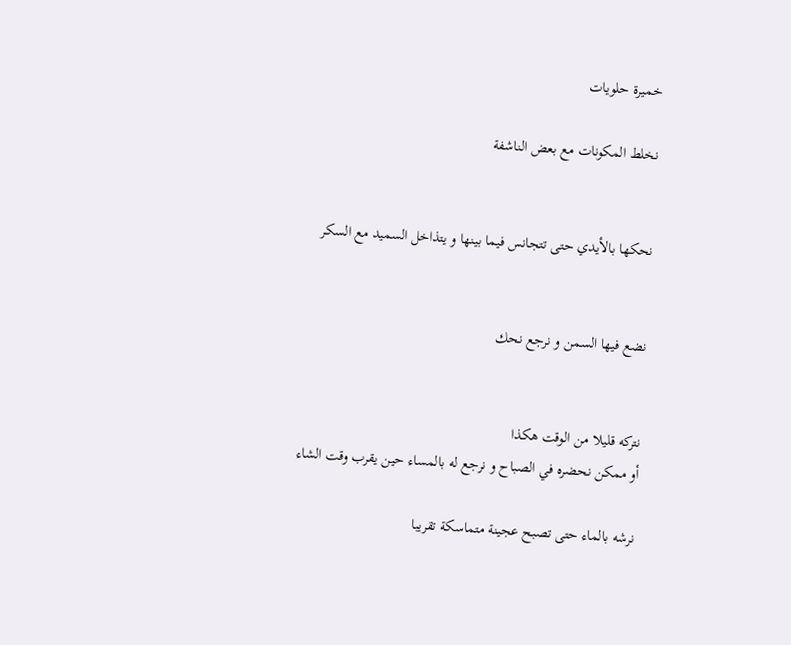خميرة حلويات

نخلط المكونات مع بعض الناشفة


نحكها بالأيدي حتى تتجانس فيما بينها و يتذاخل السميد مع السكر


نضع فيها السمن و نرجع نحك


نتركه قليلا من الوقت هكذا
أو ممكن نحضره في الصباح و نرجع له بالمساء حين يقرب وقت الشاء

نرشه بالماء حتى تصبح عجينة متماسكة تقريبا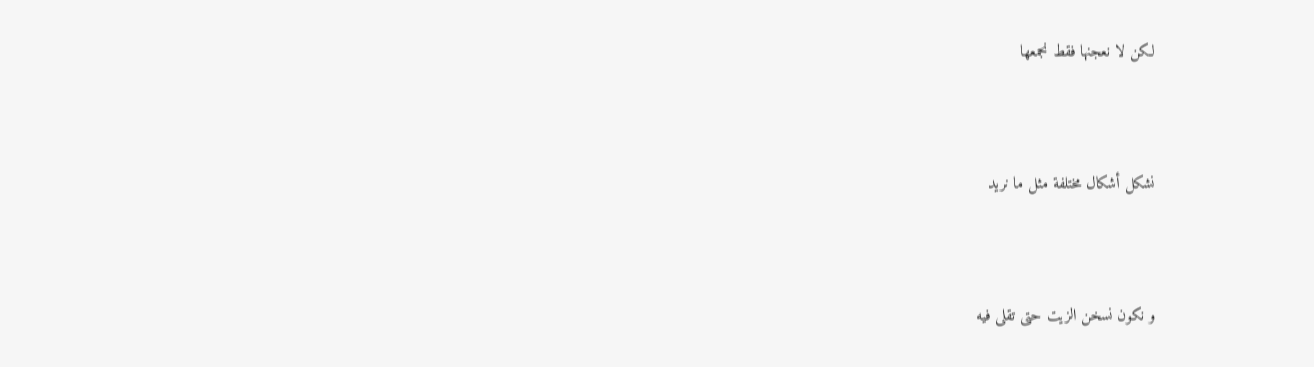لكن لا نعجنها فقط نجمعها



نشكل أشكال مختلفة مثل ما نريد



و نكون نسخن الزيت حتى تقلى فيه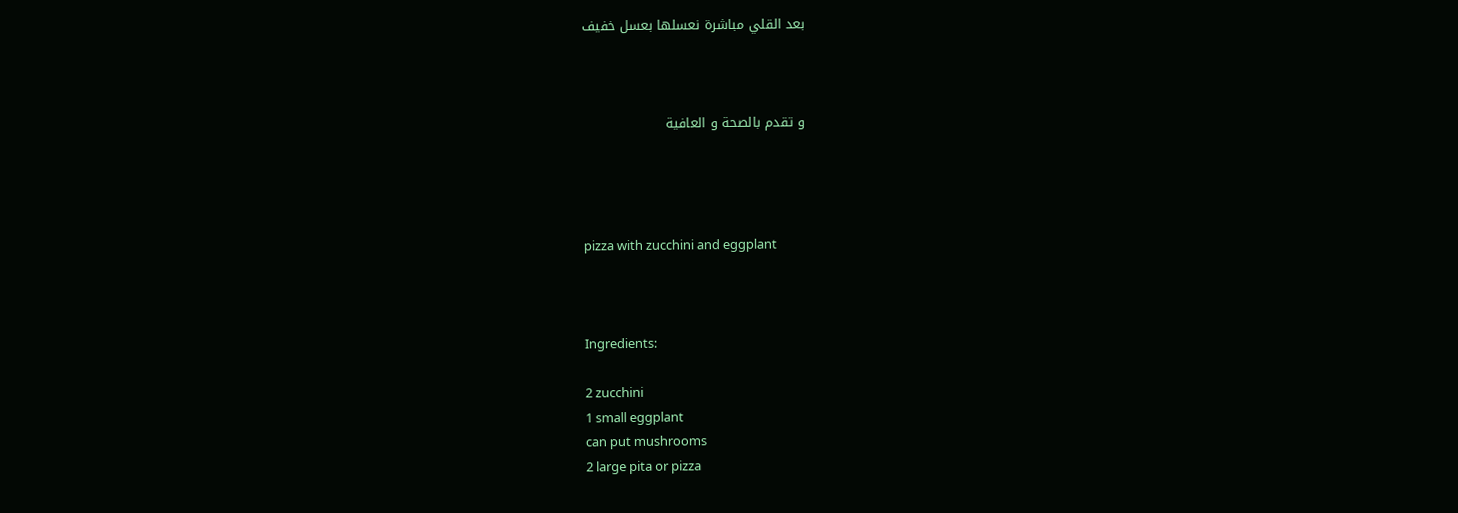بعد القلي مباشرة نعسلها بعسل خفيف



و تقدم بالصحة و العافية




pizza with zucchini and eggplant



Ingredients:

2 zucchini
1 small eggplant
can put mushrooms
2 large pita or pizza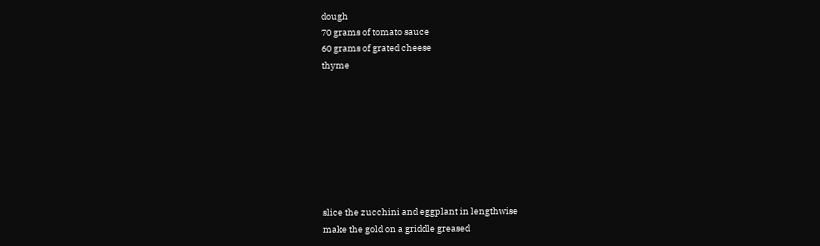dough
70 grams of tomato sauce
60 grams of grated cheese
thyme








slice the zucchini and eggplant in lengthwise
make the gold on a griddle greased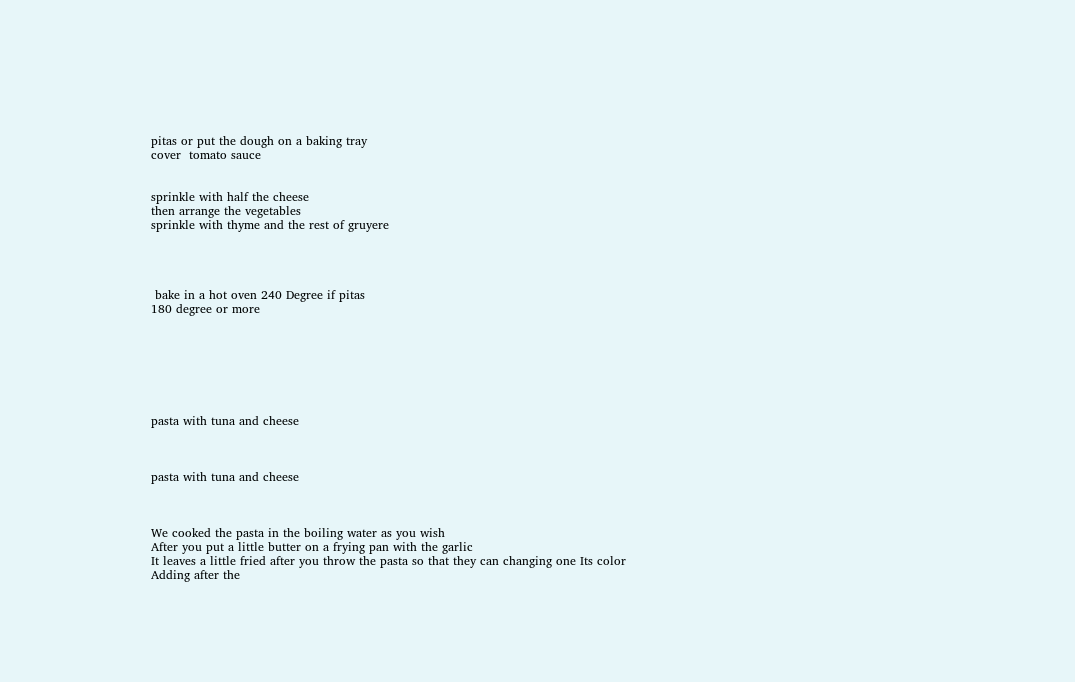pitas or put the dough on a baking tray
cover  tomato sauce


sprinkle with half the cheese
then arrange the vegetables
sprinkle with thyme and the rest of gruyere




 bake in a hot oven 240 Degree if pitas
180 degree or more







pasta with tuna and cheese



pasta with tuna and cheese



We cooked the pasta in the boiling water as you wish
After you put a little butter on a frying pan with the garlic
It leaves a little fried after you throw the pasta so that they can changing one Its color
Adding after the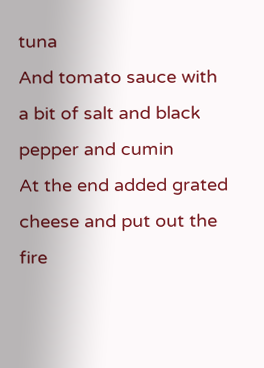tuna
And tomato sauce with a bit of salt and black pepper and cumin
At the end added grated cheese and put out the fire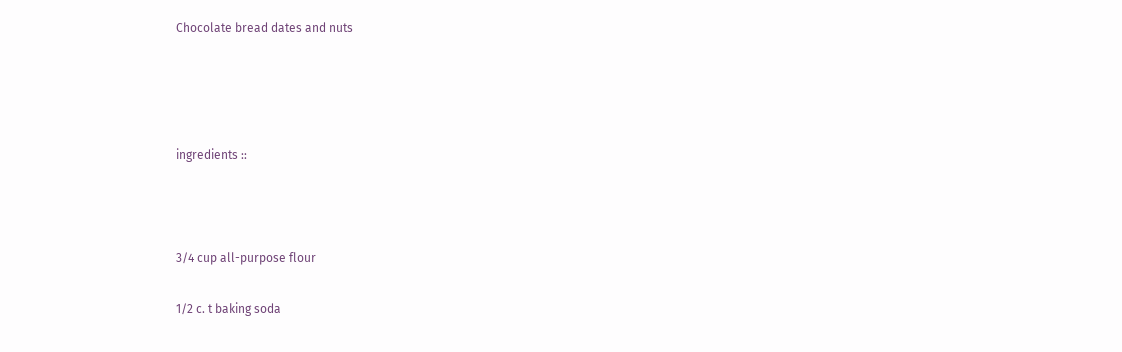Chocolate bread dates and nuts




ingredients ::



3/4 cup all-purpose flour

1/2 c. t baking soda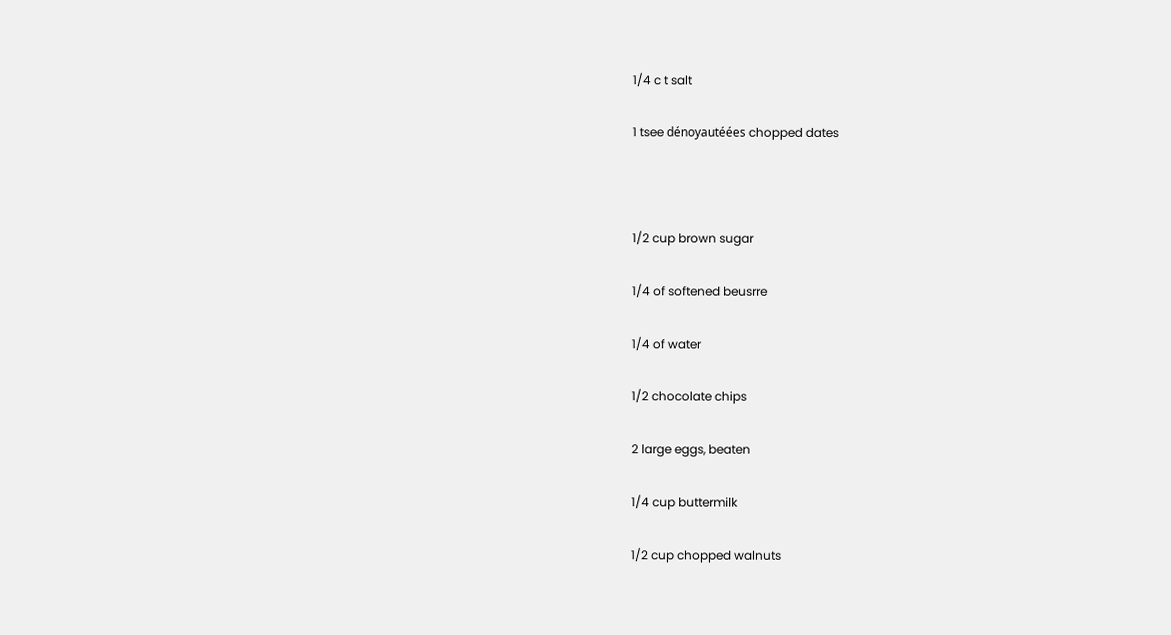1/4 c t salt

1 tsee dénoyautéées chopped dates



1/2 cup brown sugar

1/4 of softened beusrre

1/4 of water

1/2 chocolate chips

2 large eggs, beaten

1/4 cup buttermilk

1/2 cup chopped walnuts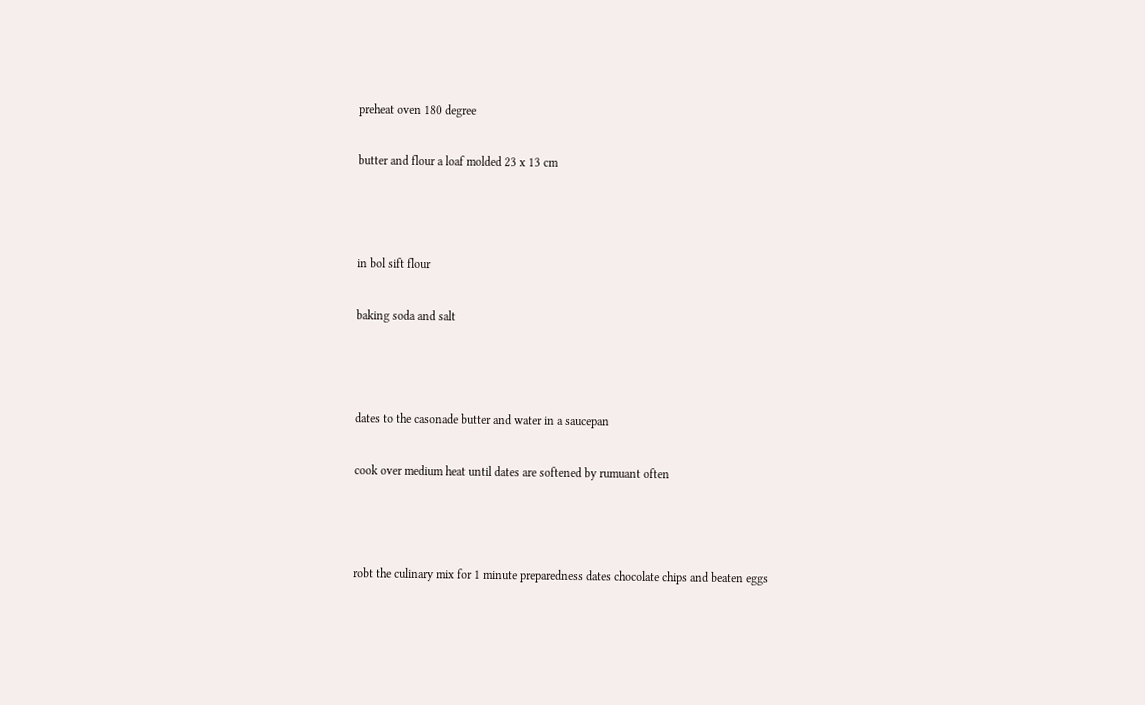preheat oven 180 degree

butter and flour a loaf molded 23 x 13 cm



in bol sift flour

baking soda and salt



dates to the casonade butter and water in a saucepan

cook over medium heat until dates are softened by rumuant often



robt the culinary mix for 1 minute preparedness dates chocolate chips and beaten eggs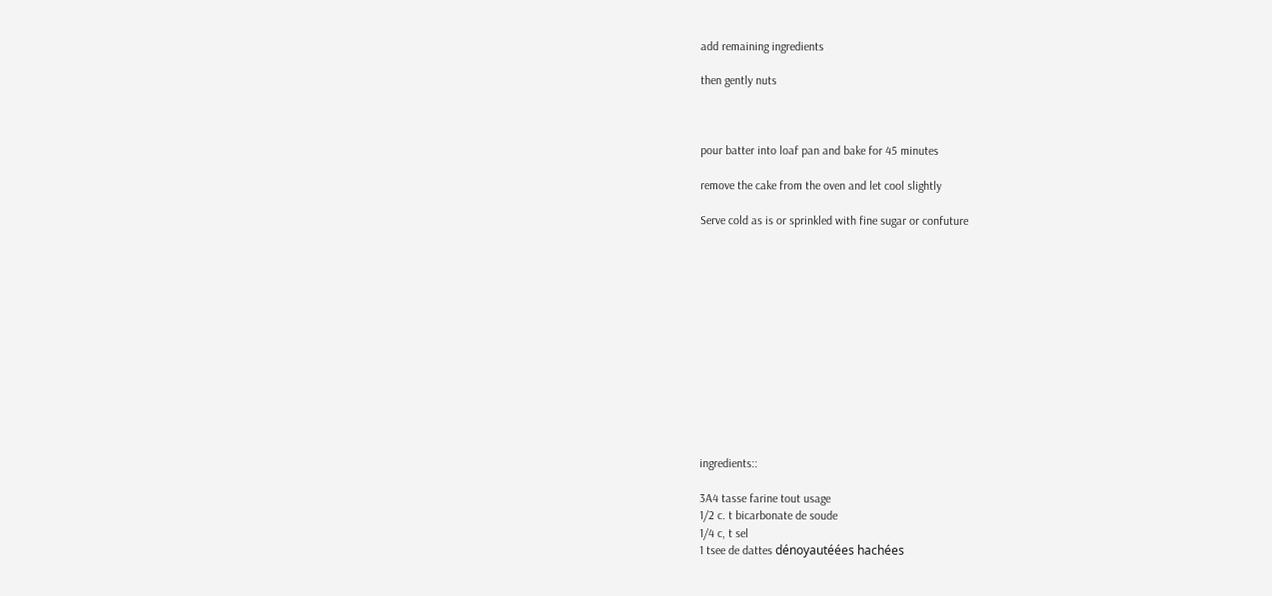add remaining ingredients

then gently nuts



pour batter into loaf pan and bake for 45 minutes

remove the cake from the oven and let cool slightly

Serve cold as is or sprinkled with fine sugar or confuture













ingredients::

3A4 tasse farine tout usage
1/2 c. t bicarbonate de soude
1/4 c, t sel
1 tsee de dattes dénoyautéées hachées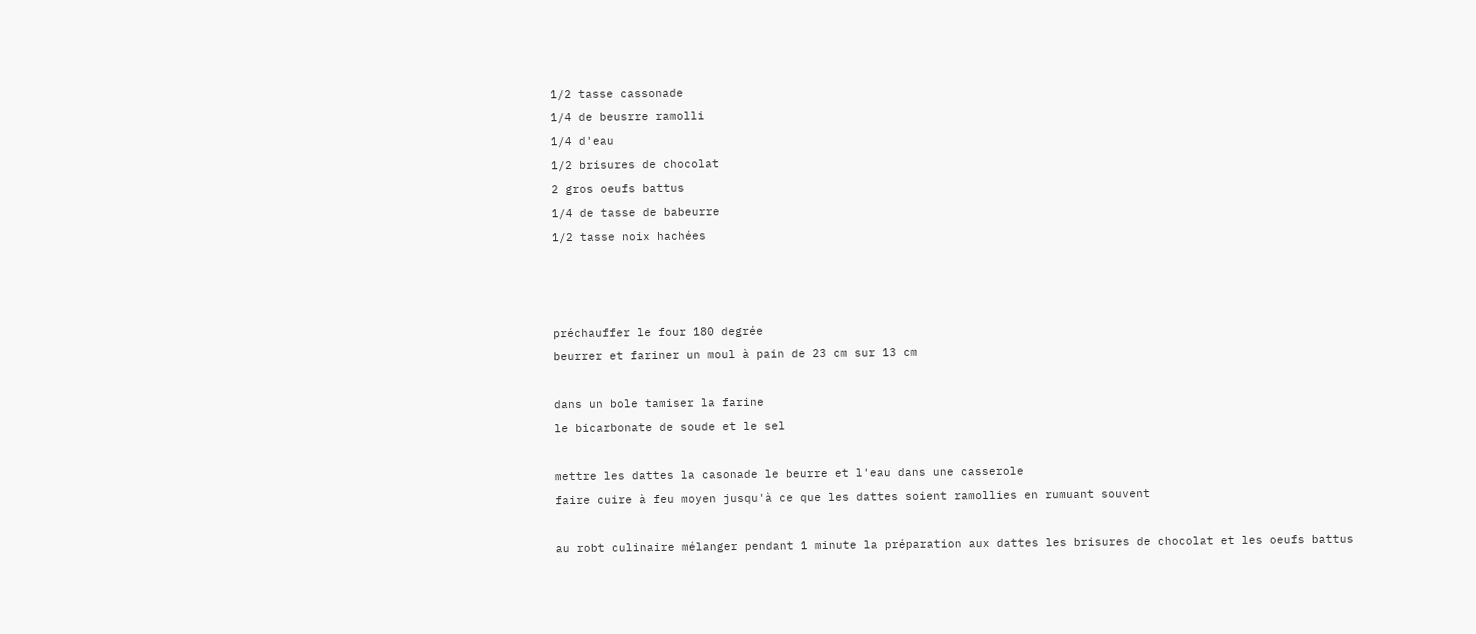1/2 tasse cassonade
1/4 de beusrre ramolli
1/4 d'eau
1/2 brisures de chocolat
2 gros oeufs battus
1/4 de tasse de babeurre
1/2 tasse noix hachées



préchauffer le four 180 degrée
beurrer et fariner un moul à pain de 23 cm sur 13 cm

dans un bole tamiser la farine
le bicarbonate de soude et le sel

mettre les dattes la casonade le beurre et l'eau dans une casserole
faire cuire à feu moyen jusqu'à ce que les dattes soient ramollies en rumuant souvent

au robt culinaire mélanger pendant 1 minute la préparation aux dattes les brisures de chocolat et les oeufs battus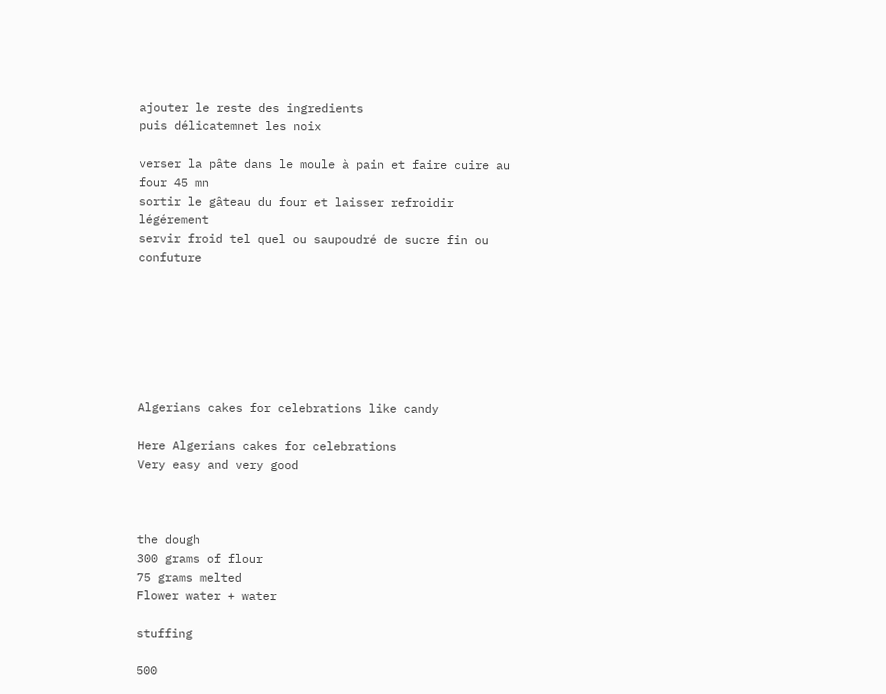ajouter le reste des ingredients
puis délicatemnet les noix

verser la pâte dans le moule à pain et faire cuire au four 45 mn
sortir le gâteau du four et laisser refroidir légérement
servir froid tel quel ou saupoudré de sucre fin ou confuture







Algerians cakes for celebrations like candy

Here Algerians cakes for celebrations
Very easy and very good



the dough
300 grams of flour
75 grams melted
Flower water + water

stuffing

500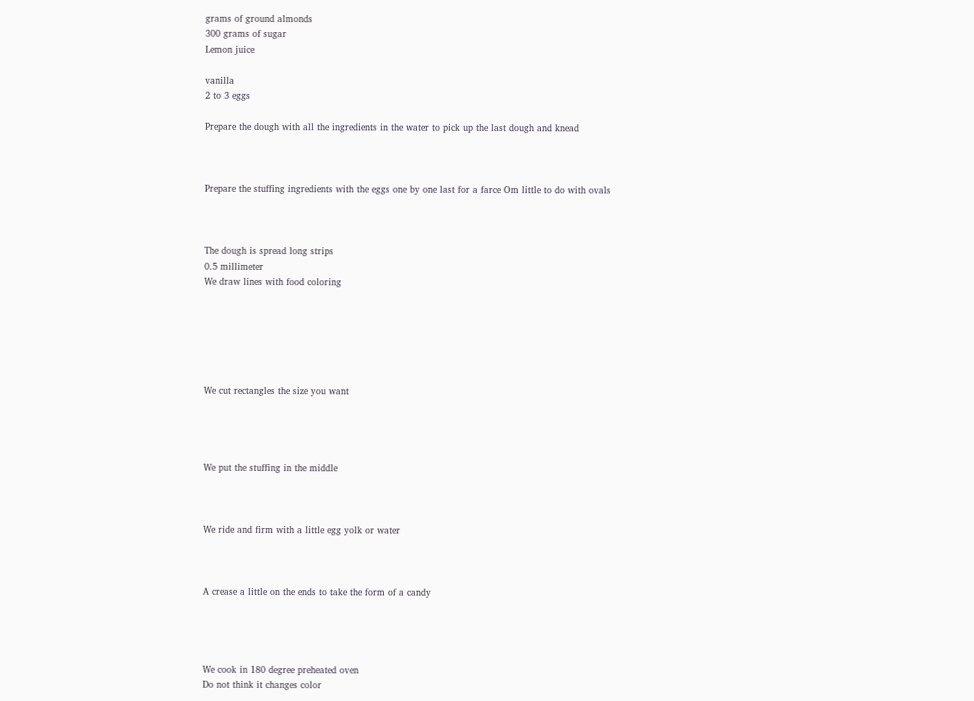grams of ground almonds
300 grams of sugar
Lemon juice

vanilla
2 to 3 eggs

Prepare the dough with all the ingredients in the water to pick up the last dough and knead



Prepare the stuffing ingredients with the eggs one by one last for a farce Om little to do with ovals



The dough is spread long strips
0.5 millimeter
We draw lines with food coloring






We cut rectangles the size you want




We put the stuffing in the middle



We ride and firm with a little egg yolk or water



A crease a little on the ends to take the form of a candy




We cook in 180 degree preheated oven
Do not think it changes color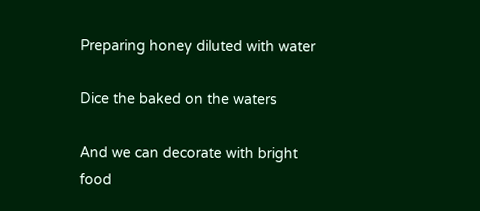Preparing honey diluted with water

Dice the baked on the waters

And we can decorate with bright food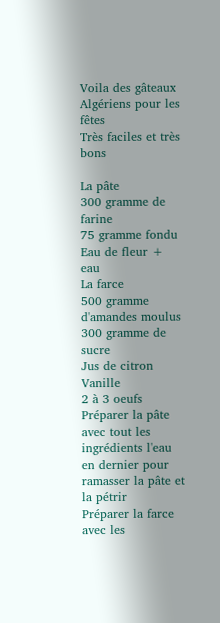Voila des gâteaux Algériens pour les fêtes
Très faciles et très bons

La pâte
300 gramme de farine
75 gramme fondu
Eau de fleur + eau
La farce
500 gramme  d'amandes moulus
300 gramme de sucre
Jus de citron
Vanille
2 à 3 oeufs
Préparer la pâte avec tout les ingrédients l'eau en dernier pour ramasser la pâte et la pétrir
Préparer la farce avec les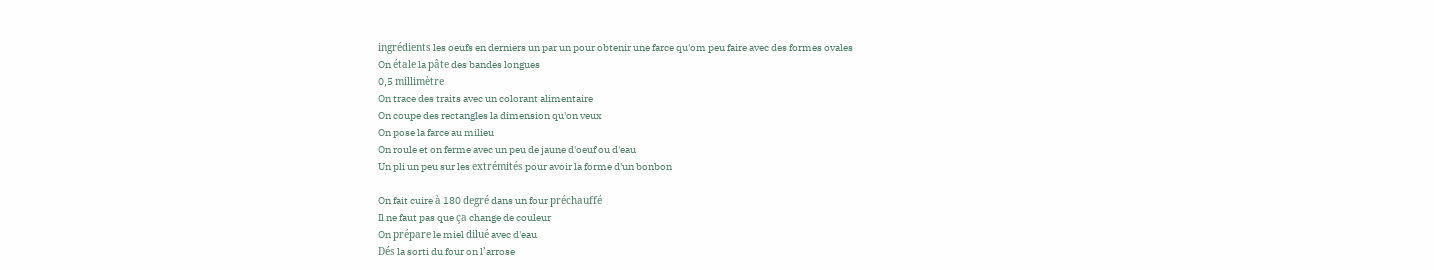ingrédients les oeufs en derniers un par un pour obtenir une farce qu'om peu faire avec des formes ovales
On étale la pâte des bandes longues
0,5 millimètre
On trace des traits avec un colorant alimentaire
On coupe des rectangles la dimension qu'on veux
On pose la farce au milieu
On roule et on ferme avec un peu de jaune d'oeuf ou d'eau
Un pli un peu sur les extrémités pour avoir la forme d'un bonbon

On fait cuire à 180 degré dans un four préchauffé
Il ne faut pas que ça change de couleur
On prépare le miel dilué avec d'eau
Dés la sorti du four on l’arrose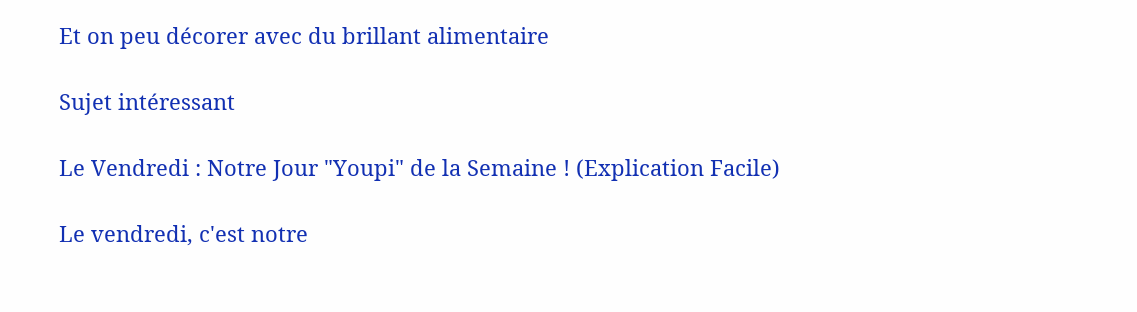Et on peu décorer avec du brillant alimentaire

Sujet intéressant

Le Vendredi : Notre Jour "Youpi" de la Semaine ! (Explication Facile)

Le vendredi, c'est notre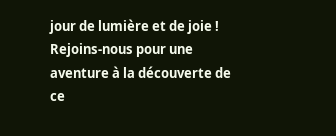jour de lumière et de joie ! Rejoins-nous pour une aventure à la découverte de ce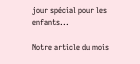jour spécial pour les enfants...

Notre article du mois